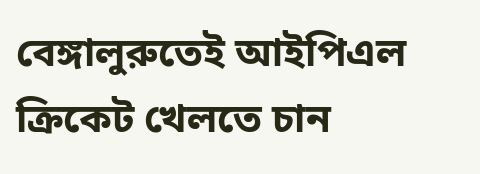বেঙ্গালুরুতেই আইপিএল ক্রিকেট খেলতে চান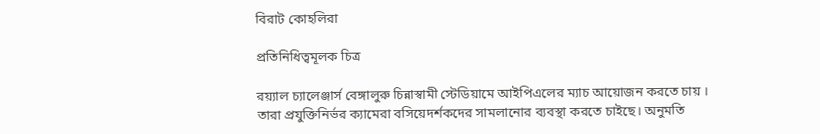বিরাট কোহলিরা

প্রতিনিধিত্বমূলক চিত্র

রয়্যাল চ্যালেঞ্জার্স বেঙ্গালুরু চিন্নাস্বামী স্টেডিয়ামে আইপিএলের ম্যাচ আয়োজন করতে চায় । তারা প্রযুক্তিনির্ভর ক্যামেরা বসিয়েদর্শকদের সামলানোর ব্যবস্থা করতে চাইছে। অনুমতি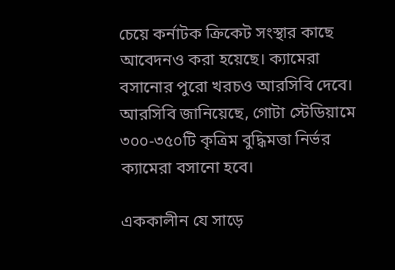চেয়ে কর্নাটক ক্রিকেট সংস্থার কাছে আবেদনও করা হয়েছে। ক্যামেরা বসানোর পুরো খরচও আরসিবি দেবে।
আরসিবি জানিয়েছে, গোটা স্টেডিয়ামে ৩০০-৩৫০টি কৃত্রিম বুদ্ধিমত্তা নির্ভর ক্যামেরা বসানো হবে।

এককালীন যে সাড়ে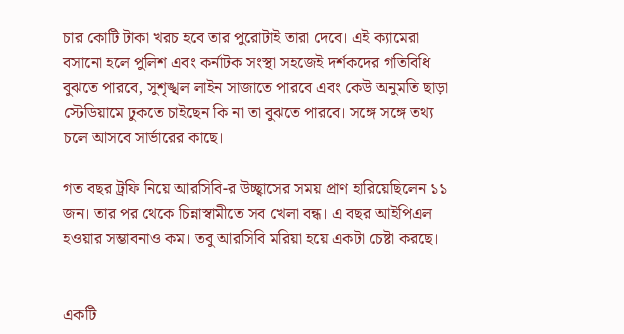চার কোটি টাকা খরচ হবে তার পুরোটাই তারা দেবে। এই ক্যামেরা বসানো হলে পুলিশ এবং কর্নাটক সংস্থা সহজেই দর্শকদের গতিবিধি বুঝতে পারবে, সুশৃঙ্খল লাইন সাজাতে পারবে এবং কেউ অনুমতি ছাড়া স্টেডিয়ামে ঢুকতে চাইছেন কি না তা বুঝতে পারবে। সঙ্গে সঙ্গে তথ্য চলে আসবে সার্ভারের কাছে।

গত বছর ট্রফি নিয়ে আরসিবি-র উচ্ছ্বাসের সময় প্রাণ হারিয়েছিলেন ১১ জন। তার পর থেকে চিন্নাস্বামীতে সব খেলা বন্ধ। এ বছর আইপিএল হওয়ার সম্ভাবনাও কম। তবু আরসিবি মরিয়া হয়ে একটা চেষ্টা করছে।


একটি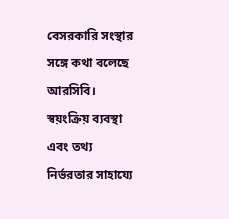বেসরকারি সংস্থার সঙ্গে কথা বলেছে আরসিবি। স্বয়ংক্রিয় ব্যবস্থা এবং তথ্য নির্ভরতার সাহায্যে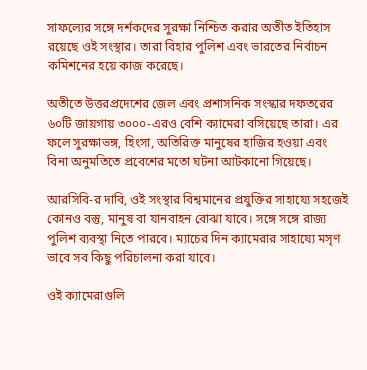সাফল্যের সঙ্গে দর্শকদের সুরক্ষা নিশ্চিত করার অতীত ইতিহাস রয়েছে ওই সংস্থার। তারা বিহার পুলিশ এবং ভারতের নির্বাচন কমিশনের হয়ে কাজ করেছে।

অতীতে উত্তরপ্রদেশের জেল এবং প্রশাসনিক সংস্কার দফতরের ৬০টি জায়গায় ৩০০০-এরও বেশি ক্যামেরা বসিয়েছে তারা। এর ফলে সুরক্ষাভঙ্গ, হিংসা, অতিরিক্ত মানুষের হাজির হওয়া এবং বিনা অনুমতিতে প্রবেশের মতো ঘটনা আটকানো গিয়েছে।

আরসিবি-র দাবি, ওই সংস্থার বিশ্বমানের প্রযুক্তির সাহায্যে সহজেই কোনও বস্তু, মানুষ বা যানবাহন বোঝা যাবে। সঙ্গে সঙ্গে রাজ্য পুলিশ ব্যবস্থা নিতে পারবে। ম্যাচের দিন ক্যামেরার সাহায্যে মসৃণ ভাবে সব কিছু পরিচালনা করা যাবে।

ওই ক্যামেরাগুলি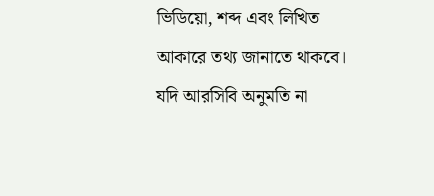ভিডিয়ো, শব্দ এবং লিখিত আকারে তথ্য জানাতে থাকবে। যদি আরসিবি অনুমতি না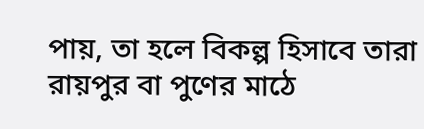পায়, তা হলে বিকল্প হিসাবে তারা রায়পুর বা পুণের মাঠে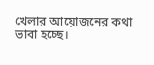খেলার আয়োজনের কথা ভাবা হচ্ছে।